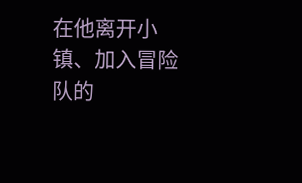在他离开小镇、加入冒险队的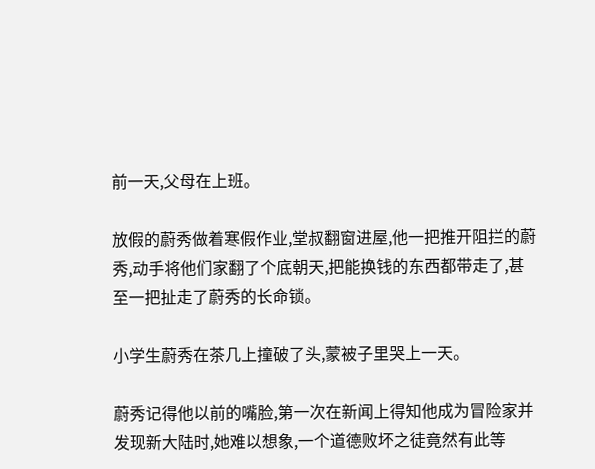前一天,父母在上班。

放假的蔚秀做着寒假作业,堂叔翻窗进屋,他一把推开阻拦的蔚秀,动手将他们家翻了个底朝天,把能换钱的东西都带走了,甚至一把扯走了蔚秀的长命锁。

小学生蔚秀在茶几上撞破了头,蒙被子里哭上一天。

蔚秀记得他以前的嘴脸,第一次在新闻上得知他成为冒险家并发现新大陆时,她难以想象,一个道德败坏之徒竟然有此等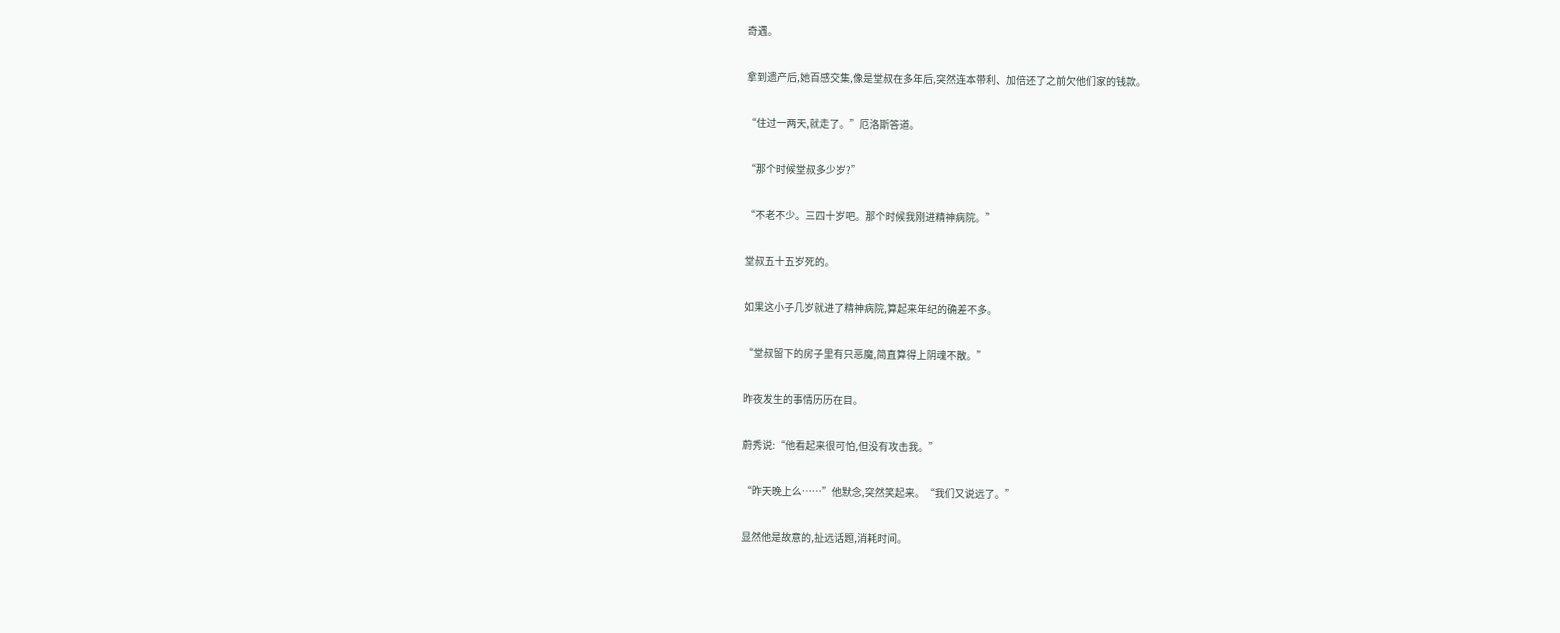奇遇。

拿到遗产后,她百感交集,像是堂叔在多年后,突然连本带利、加倍还了之前欠他们家的钱款。

“住过一两天,就走了。”厄洛斯答道。

“那个时候堂叔多少岁?”

“不老不少。三四十岁吧。那个时候我刚进精神病院。”

堂叔五十五岁死的。

如果这小子几岁就进了精神病院,算起来年纪的确差不多。

“堂叔留下的房子里有只恶魔,简直算得上阴魂不散。”

昨夜发生的事情历历在目。

蔚秀说:“他看起来很可怕,但没有攻击我。”

“昨天晚上么……”他默念,突然笑起来。“我们又说远了。”

显然他是故意的,扯远话题,消耗时间。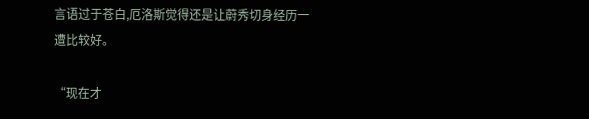言语过于苍白,厄洛斯觉得还是让蔚秀切身经历一遭比较好。

“现在才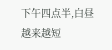下午四点半,白昼越来越短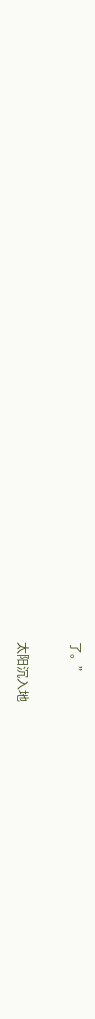了。”

太阳沉入地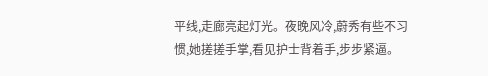平线,走廊亮起灯光。夜晚风冷,蔚秀有些不习惯,她搓搓手掌,看见护士背着手,步步紧逼。